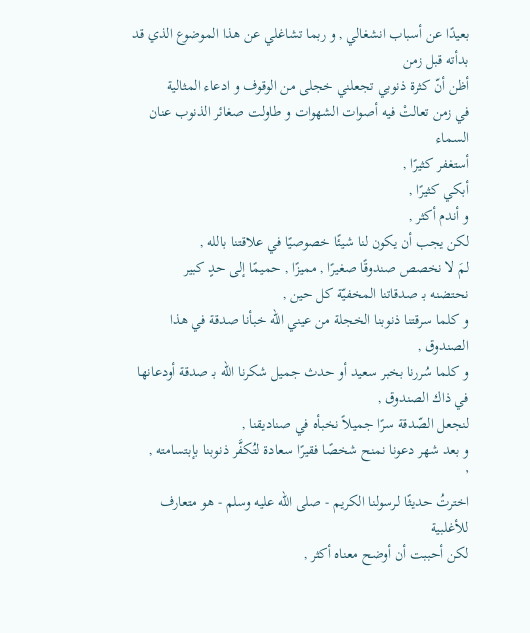بعيدًا عن أسباب انشغالي , و ربما تشاغلي عن هذا الموضوع الذي قد بدأته قبل زمن
أظن أنّ كثرة ذنوبي تجعلني خجلى من الوقوف و ادعاء المثالية
في زمن تعالتْ فيه أصوات الشهوات و طاولت صغائر الذنوب عنان السماء
أستغفر كثيرًا ,
أبكي كثيرًا ,
و أندم أكثر ,
لكن يجب أن يكون لنا شيئًا خصوصيًا في علاقتنا بالله ,
لمَ لا نخصص صندوقًا صغيرًا , مميزًا , حميمًا إلى حدٍ كبير
نحتضنه بـ صدقاتنا المخفيّة كل حين ,
و كلما سرقتنا ذنوبنا الخجلة من عيني الله خبأنا صدقة في هذا الصندوق ,
و كلما سُررنا بخبر سعيد أو حدث جميل شكرنا الله بـ صدقة أودعانها في ذاك الصندوق ,
لنجعل الصّدقة سرًا جميلاً نخبأه في صناديقنا ,
و بعد شهر دعونا نمنح شخصًا فقيرًا سعادة لتُكفَّر ذنوبنا بإبتسامته ,
’
اخترتُ حديثًا لـرسولنا الكريم - صلى الله عليه وسلم - هو متعارف للأغلبية
لكن أحببت أن أوضح معناه أكثر ,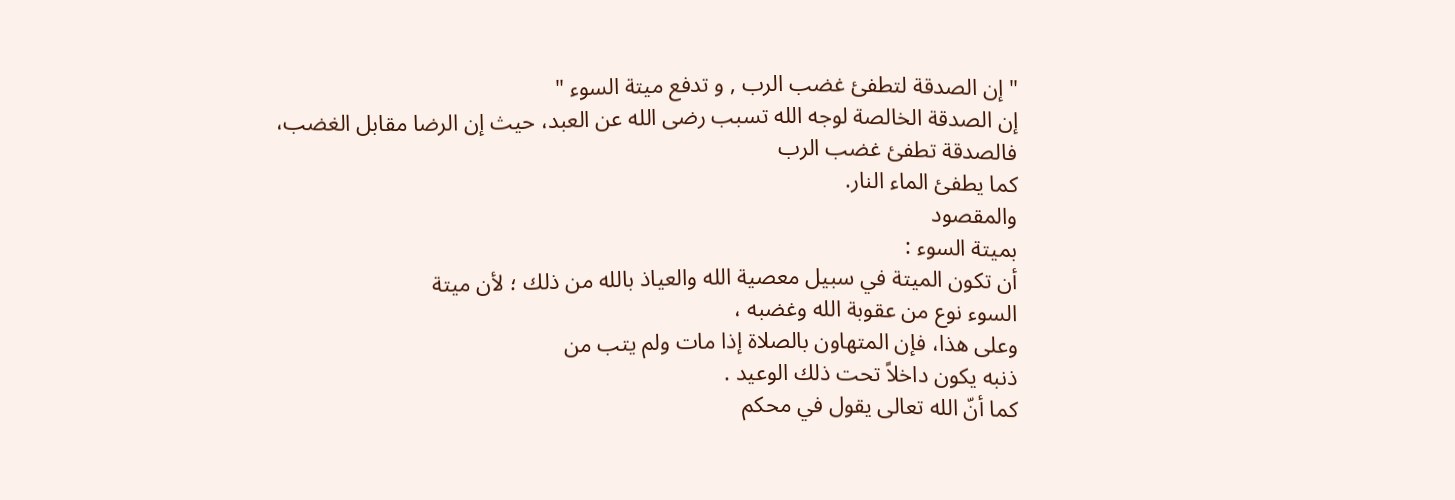" إن الصدقة لتطفئ غضب الرب , و تدفع ميتة السوء "
إن الصدقة الخالصة لوجه الله تسبب رضى الله عن العبد، حيث إن الرضا مقابل الغضب،
فالصدقة تطفئ غضب الرب
كما يطفئ الماء النار.
والمقصود
بميتة السوء :
أن تكون الميتة في سبيل معصية الله والعياذ بالله من ذلك ؛ لأن ميتة
السوء نوع من عقوبة الله وغضبه ،
وعلى هذا، فإن المتهاون بالصلاة إذا مات ولم يتب من
ذنبه يكون داخلاً تحت ذلك الوعيد .
كما أنّ الله تعالى يقول في محكم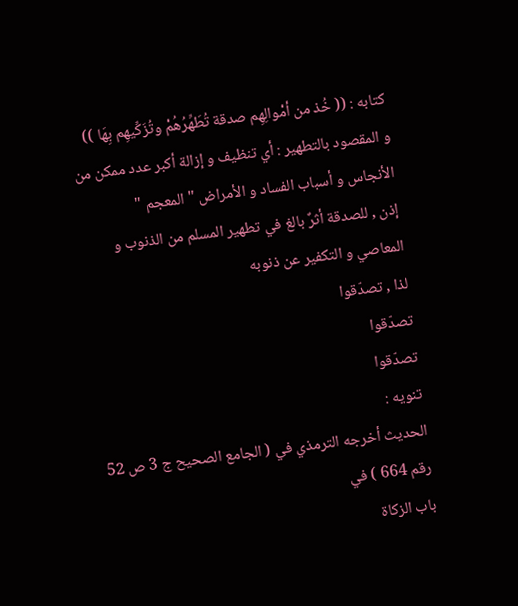كتابه : (( خُذ من أمْوالِهِم صدقة تُطَهِّرُهُمْ وتُزَكِّيهِم بِهَا ))
و المقصود بالتطهير : أي تنظيف و إزالة أكبر عدد ممكن من الأنجاس و أسباب الفساد و الأمراض " المعجم "
إذن , للصدقة أثرٌ بالغ في تطهير المسلم من الذنوب و المعاصي و التكفير عن ذنوبه
لذا , تصدّقوا
تصدّقوا
تصدّقوا
تنويه :
الحديث أخرجه الترمذي في ( الجامع الصحيح ج 3 ص 52 رقم 664 ) في
باب الزكاة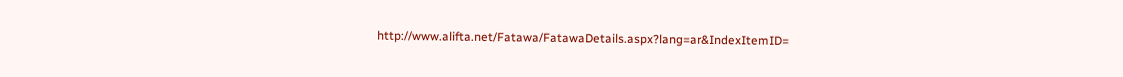http://www.alifta.net/Fatawa/FatawaDetails.aspx?lang=ar&IndexItemID=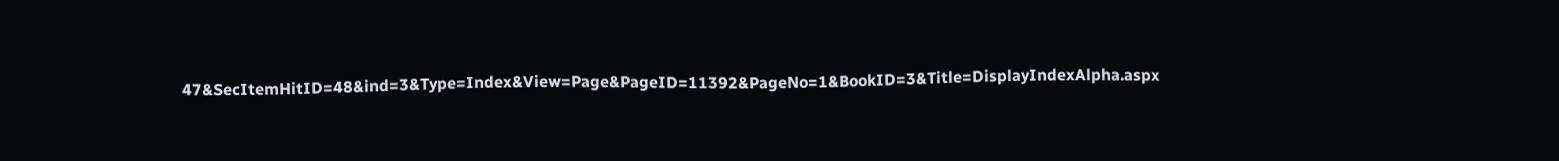47&SecItemHitID=48&ind=3&Type=Index&View=Page&PageID=11392&PageNo=1&BookID=3&Title=DisplayIndexAlpha.aspx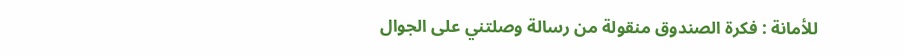للأمانة : فكرة الصندوق منقولة من رسالة وصلتني على الجوال